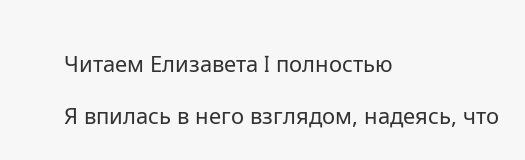Читаем Елизавета I полностью

Я впилась в него взглядом, надеясь, что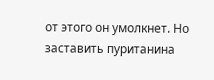от этого он умолкнет. Но заставить пуританина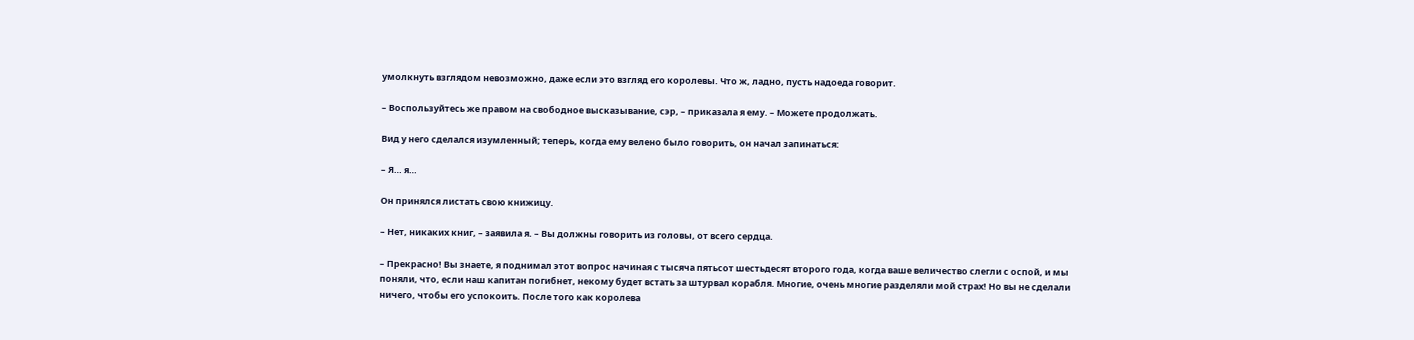умолкнуть взглядом невозможно, даже если это взгляд его королевы. Что ж, ладно, пусть надоеда говорит.

– Воспользуйтесь же правом на свободное высказывание, сэр, – приказала я ему. – Можете продолжать.

Вид у него сделался изумленный; теперь, когда ему велено было говорить, он начал запинаться:

– Я… я…

Он принялся листать свою книжицу.

– Нет, никаких книг, – заявила я. – Вы должны говорить из головы, от всего сердца.

– Прекрасно! Вы знаете, я поднимал этот вопрос начиная с тысяча пятьсот шестьдесят второго года, когда ваше величество слегли с оспой, и мы поняли, что, если наш капитан погибнет, некому будет встать за штурвал корабля. Многие, очень многие разделяли мой страх! Но вы не сделали ничего, чтобы его успокоить. После того как королева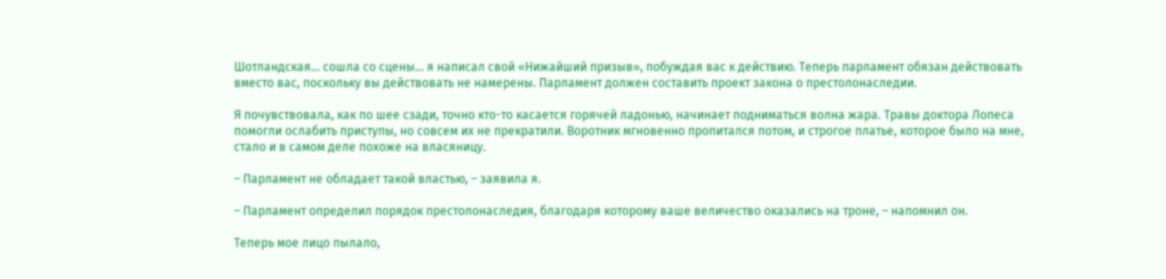Шотландская… сошла со сцены… я написал свой «Нижайший призыв», побуждая вас к действию. Теперь парламент обязан действовать вместо вас, поскольку вы действовать не намерены. Парламент должен составить проект закона о престолонаследии.

Я почувствовала, как по шее сзади, точно кто-то касается горячей ладонью, начинает подниматься волна жара. Травы доктора Лопеса помогли ослабить приступы, но совсем их не прекратили. Воротник мгновенно пропитался потом, и строгое платье, которое было на мне, стало и в самом деле похоже на власяницу.

– Парламент не обладает такой властью, – заявила я.

– Парламент определил порядок престолонаследия, благодаря которому ваше величество оказались на троне, – напомнил он.

Теперь мое лицо пылало,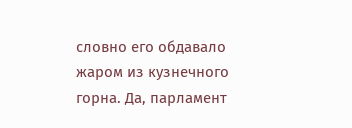словно его обдавало жаром из кузнечного горна. Да, парламент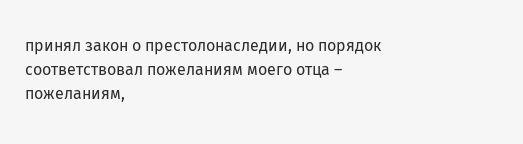принял закон о престолонаследии, но порядок соответствовал пожеланиям моего отца – пожеланиям,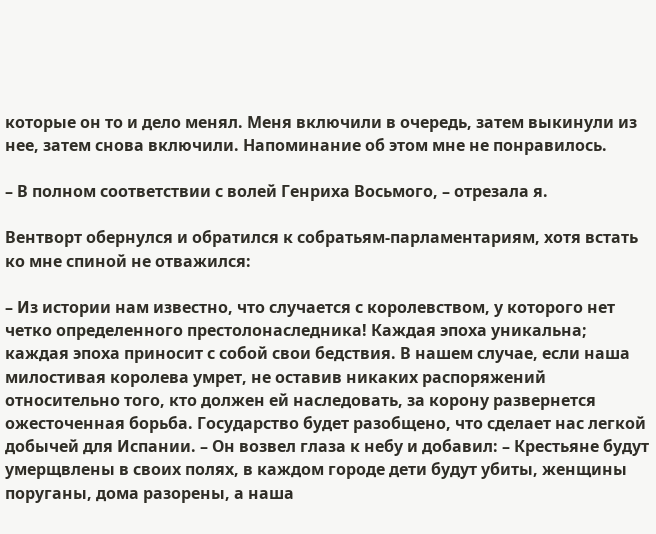которые он то и дело менял. Меня включили в очередь, затем выкинули из нее, затем снова включили. Напоминание об этом мне не понравилось.

– В полном соответствии с волей Генриха Восьмого, – отрезала я.

Вентворт обернулся и обратился к собратьям-парламентариям, хотя встать ко мне спиной не отважился:

– Из истории нам известно, что случается с королевством, у которого нет четко определенного престолонаследника! Каждая эпоха уникальна; каждая эпоха приносит с собой свои бедствия. В нашем случае, если наша милостивая королева умрет, не оставив никаких распоряжений относительно того, кто должен ей наследовать, за корону развернется ожесточенная борьба. Государство будет разобщено, что сделает нас легкой добычей для Испании. – Он возвел глаза к небу и добавил: – Крестьяне будут умерщвлены в своих полях, в каждом городе дети будут убиты, женщины поруганы, дома разорены, а наша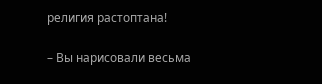религия растоптана!

– Вы нарисовали весьма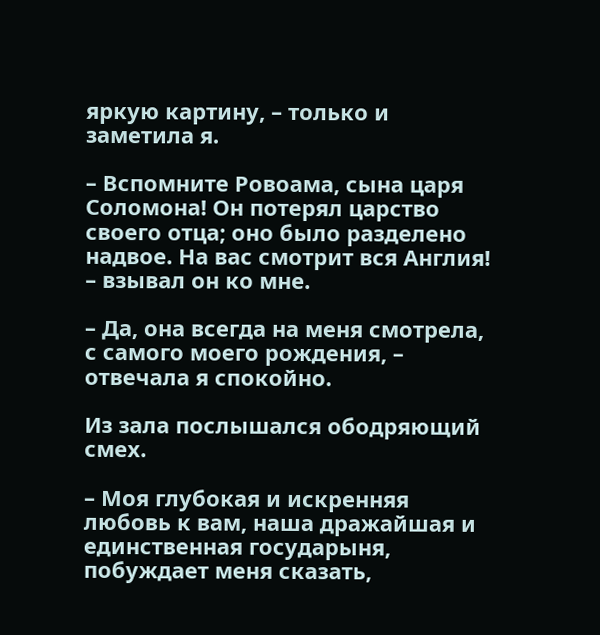яркую картину, – только и заметила я.

– Вспомните Ровоама, сына царя Соломона! Он потерял царство своего отца; оно было разделено надвое. На вас смотрит вся Англия! – взывал он ко мне.

– Да, она всегда на меня смотрела, с самого моего рождения, – отвечала я спокойно.

Из зала послышался ободряющий смех.

– Моя глубокая и искренняя любовь к вам, наша дражайшая и единственная государыня, побуждает меня сказать,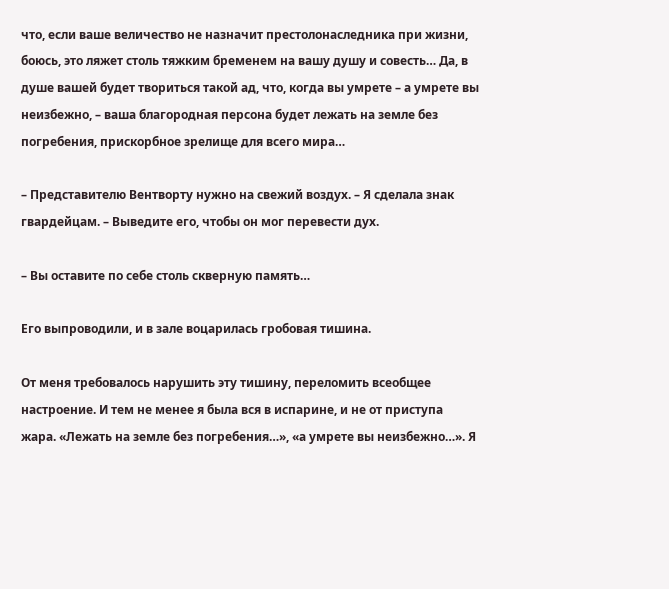что, если ваше величество не назначит престолонаследника при жизни, боюсь, это ляжет столь тяжким бременем на вашу душу и совесть… Да, в душе вашей будет твориться такой ад, что, когда вы умрете – а умрете вы неизбежно, – ваша благородная персона будет лежать на земле без погребения, прискорбное зрелище для всего мира…

– Представителю Вентворту нужно на свежий воздух. – Я сделала знак гвардейцам. – Выведите его, чтобы он мог перевести дух.

– Вы оставите по себе столь скверную память…

Его выпроводили, и в зале воцарилась гробовая тишина.

От меня требовалось нарушить эту тишину, переломить всеобщее настроение. И тем не менее я была вся в испарине, и не от приступа жара. «Лежать на земле без погребения…», «а умрете вы неизбежно…». Я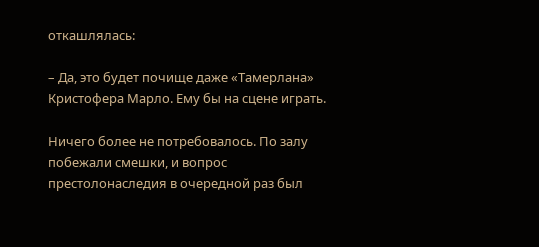откашлялась:

– Да, это будет почище даже «Тамерлана» Кристофера Марло. Ему бы на сцене играть.

Ничего более не потребовалось. По залу побежали смешки, и вопрос престолонаследия в очередной раз был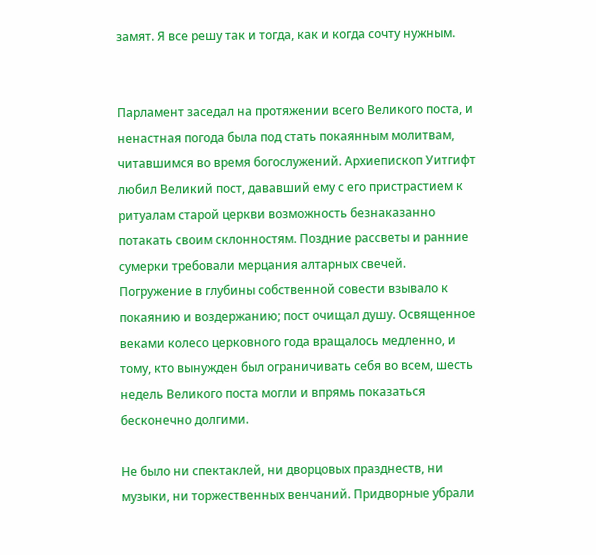замят. Я все решу так и тогда, как и когда сочту нужным.


Парламент заседал на протяжении всего Великого поста, и ненастная погода была под стать покаянным молитвам, читавшимся во время богослужений. Архиепископ Уитгифт любил Великий пост, дававший ему с его пристрастием к ритуалам старой церкви возможность безнаказанно потакать своим склонностям. Поздние рассветы и ранние сумерки требовали мерцания алтарных свечей. Погружение в глубины собственной совести взывало к покаянию и воздержанию; пост очищал душу. Освященное веками колесо церковного года вращалось медленно, и тому, кто вынужден был ограничивать себя во всем, шесть недель Великого поста могли и впрямь показаться бесконечно долгими.

Не было ни спектаклей, ни дворцовых празднеств, ни музыки, ни торжественных венчаний. Придворные убрали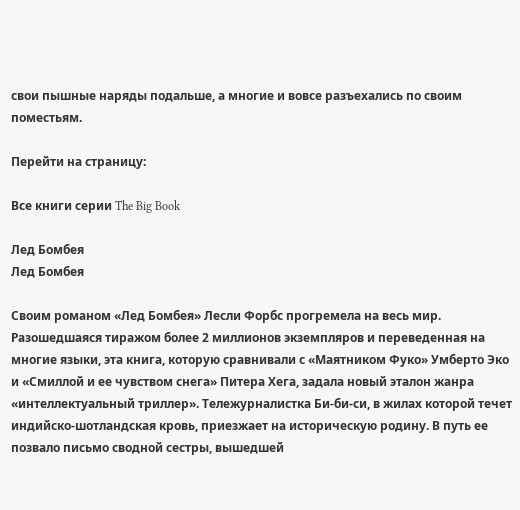свои пышные наряды подальше, а многие и вовсе разъехались по своим поместьям.

Перейти на страницу:

Все книги серии The Big Book

Лед Бомбея
Лед Бомбея

Своим романом «Лед Бомбея» Лесли Форбс прогремела на весь мир. Разошедшаяся тиражом более 2 миллионов экземпляров и переведенная на многие языки, эта книга, которую сравнивали с «Маятником Фуко» Умберто Эко и «Смиллой и ее чувством снега» Питера Хега, задала новый эталон жанра «интеллектуальный триллер». Тележурналистка Би-би-си, в жилах которой течет индийско-шотландская кровь, приезжает на историческую родину. В путь ее позвало письмо сводной сестры, вышедшей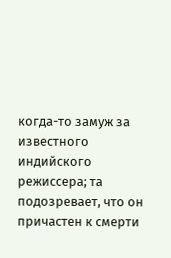когда-то замуж за известного индийского режиссера; та подозревает, что он причастен к смерти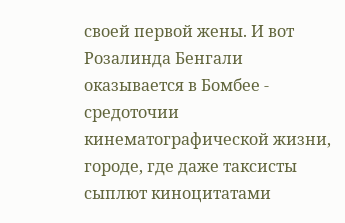своей первой жены. И вот Розалинда Бенгали оказывается в Бомбее - средоточии кинематографической жизни, городе, где даже таксисты сыплют киноцитатами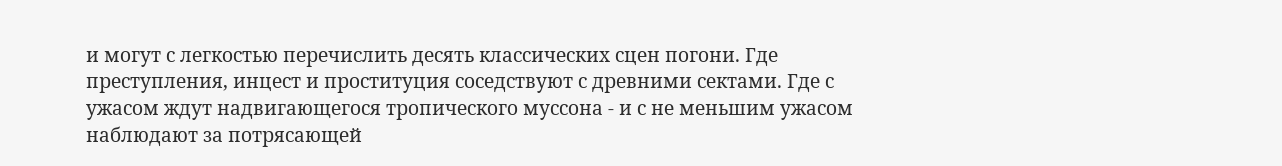и могут с легкостью перечислить десять классических сцен погони. Где преступления, инцест и проституция соседствуют с древними сектами. Где с ужасом ждут надвигающегося тропического муссона - и с не меньшим ужасом наблюдают за потрясающей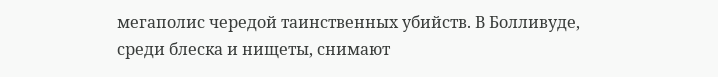мегаполис чередой таинственных убийств. В Болливуде, среди блеска и нищеты, снимают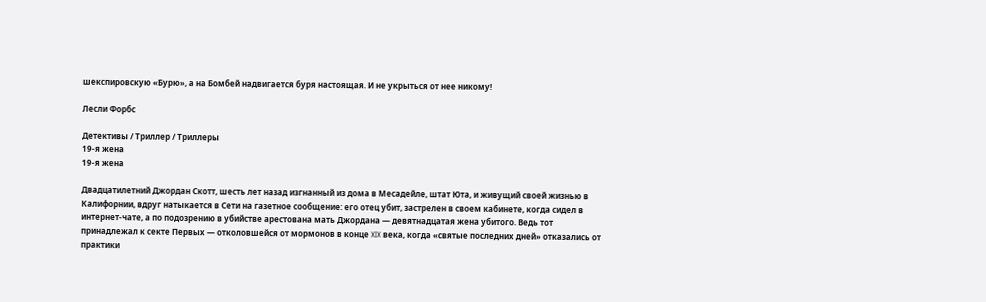шекспировскую «Бурю», а на Бомбей надвигается буря настоящая. И не укрыться от нее никому!

Лесли Форбс

Детективы / Триллер / Триллеры
19-я жена
19-я жена

Двадцатилетний Джордан Скотт, шесть лет назад изгнанный из дома в Месадейле, штат Юта, и живущий своей жизнью в Калифорнии, вдруг натыкается в Сети на газетное сообщение: его отец убит, застрелен в своем кабинете, когда сидел в интернет-чате, а по подозрению в убийстве арестована мать Джордана — девятнадцатая жена убитого. Ведь тот принадлежал к секте Первых — отколовшейся от мормонов в конце XIX века, когда «святые последних дней» отказались от практики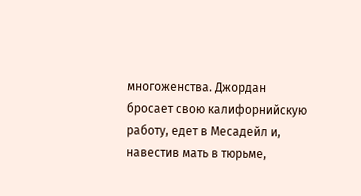многоженства. Джордан бросает свою калифорнийскую работу, едет в Месадейл и, навестив мать в тюрьме,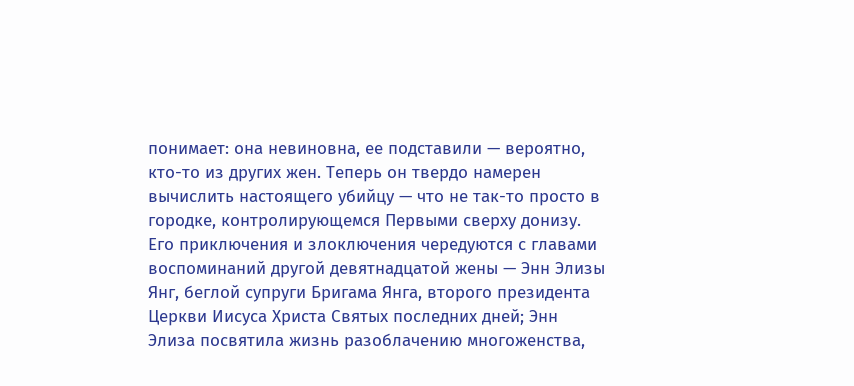понимает: она невиновна, ее подставили — вероятно, кто-то из других жен. Теперь он твердо намерен вычислить настоящего убийцу — что не так-то просто в городке, контролирующемся Первыми сверху донизу. Его приключения и злоключения чередуются с главами воспоминаний другой девятнадцатой жены — Энн Элизы Янг, беглой супруги Бригама Янга, второго президента Церкви Иисуса Христа Святых последних дней; Энн Элиза посвятила жизнь разоблачению многоженства,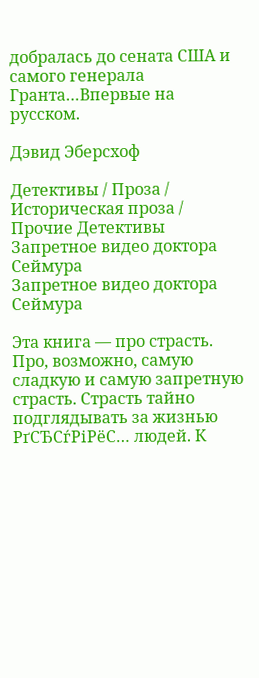добралась до сената США и самого генерала Гранта…Впервые на русском.

Дэвид Эберсхоф

Детективы / Проза / Историческая проза / Прочие Детективы
Запретное видео доктора Сеймура
Запретное видео доктора Сеймура

Эта книга — про страсть. Про, возможно, самую сладкую и самую запретную страсть. Страсть тайно подглядывать за жизнью РґСЂСѓРіРёС… людей. К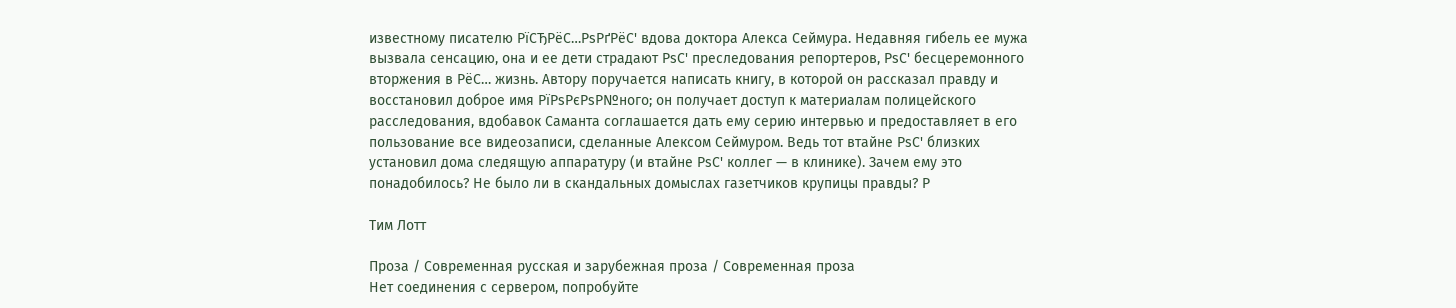известному писателю РїСЂРёС…РѕРґРёС' вдова доктора Алекса Сеймура. Недавняя гибель ее мужа вызвала сенсацию, она и ее дети страдают РѕС' преследования репортеров, РѕС' бесцеремонного вторжения в РёС… жизнь. Автору поручается написать книгу, в которой он рассказал правду и восстановил доброе имя РїРѕРєРѕР№ного; он получает доступ к материалам полицейского расследования, вдобавок Саманта соглашается дать ему серию интервью и предоставляет в его пользование все видеозаписи, сделанные Алексом Сеймуром. Ведь тот втайне РѕС' близких установил дома следящую аппаратуру (и втайне РѕС' коллег — в клинике). Зачем ему это понадобилось? Не было ли в скандальных домыслах газетчиков крупицы правды? Р

Тим Лотт

Проза / Современная русская и зарубежная проза / Современная проза
Нет соединения с сервером, попробуйте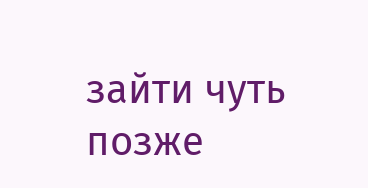зайти чуть позже